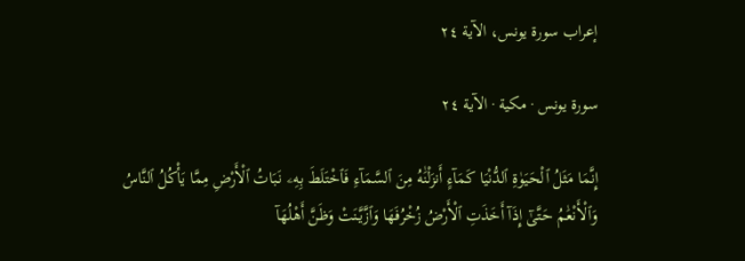إعراب سورة يونس، الآية ٢٤

سورة يونس · مكية · الآية ٢٤

إِنَّمَا مَثَلُ ٱلْحَيَوٰةِ ٱلدُّنْيَا كَمَآءٍ أَنزَلْنَٰهُ مِنَ ٱلسَّمَآءِ فَٱخْتَلَطَ بِهِۦ نَبَاتُ ٱلْأَرْضِ مِمَّا يَأْكُلُ ٱلنَّاسُ وَٱلْأَنْعَٰمُ حَتَّىٰٓ إِذَآ أَخَذَتِ ٱلْأَرْضُ زُخْرُفَهَا وَٱزَّيَّنَتْ وَظَنَّ أَهْلُهَآ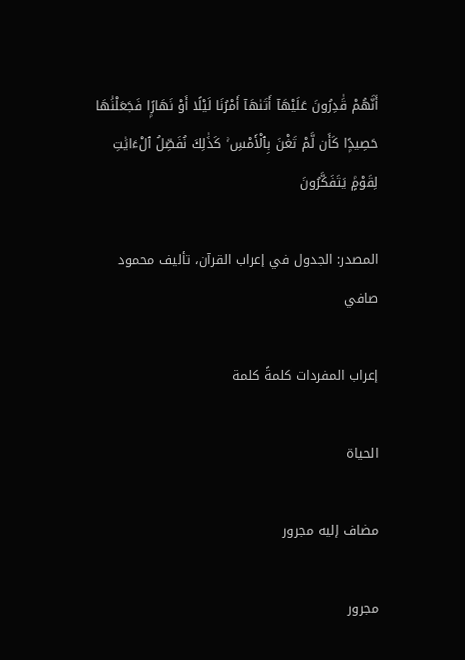أَنَّهُمْ قَٰدِرُونَ عَلَيْهَآ أَتَىٰهَآ أَمْرُنَا لَيْلًا أَوْ نَهَارًۭا فَجَعَلْنَٰهَا حَصِيدًۭا كَأَن لَّمْ تَغْنَ بِٱلْأَمْسِ ۚ كَذَٰلِكَ نُفَصِّلُ ٱلْءَايَٰتِ لِقَوْمٍۢ يَتَفَكَّرُونَ

المصدر: الجدول في إعراب القرآن، تأليف محمود صافي

إعراب المفردات كلمةً كلمة

الحياة

مضاف إليه مجرور

مجرور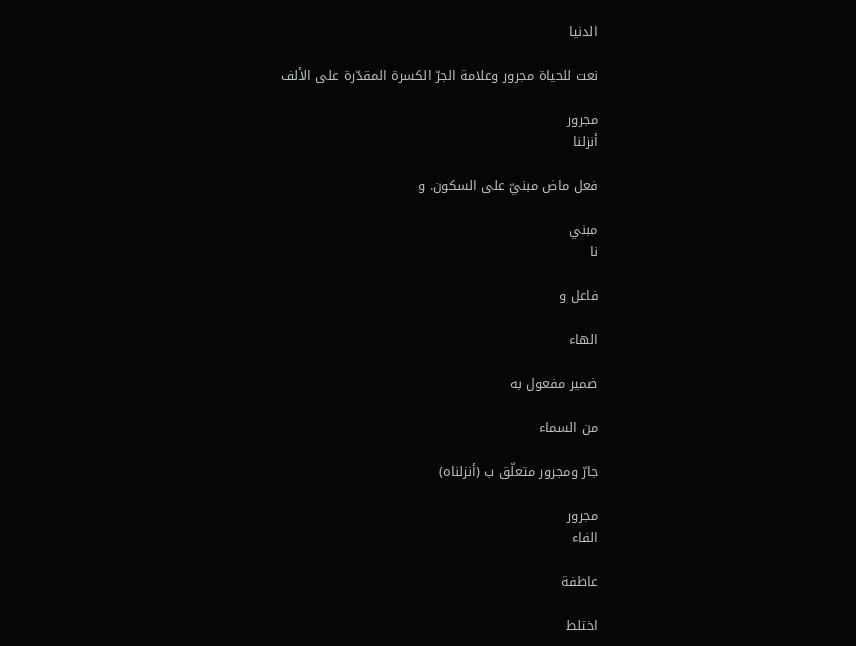الدنيا

نعت للحياة مجرور وعلامة الجرّ الكسرة المقدّرة على الألف

مجرور
أنزلنا

فعل ماض مبنيّ على السكون. و

مبني
نا

فاعل و

الهاء

ضمير مفعول به

من السماء

جارّ ومجرور متعلّق ب (أنزلناه)

مجرور
الفاء

عاطفة

اختلط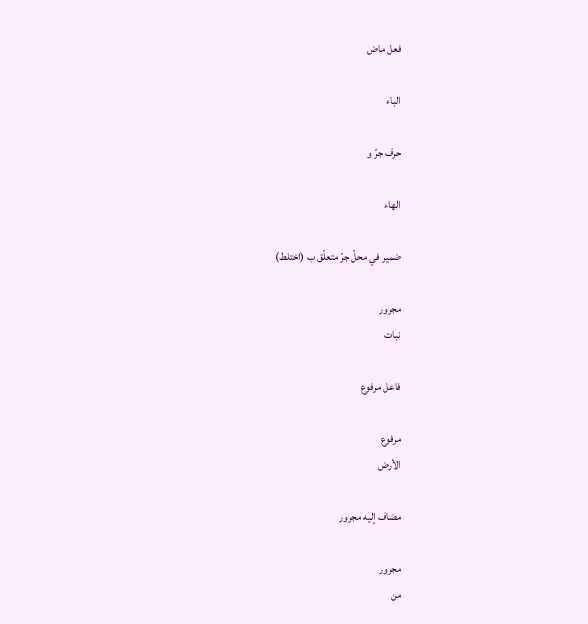فعل ماض

الباء

حرف جرّ و

الهاء

ضمير في محلّ جرّ متعلّق ب (اختلط)

مجرور
نبات

فاعل مرفوع

مرفوع
الأرض

مضاف إليه مجرور

مجرور
من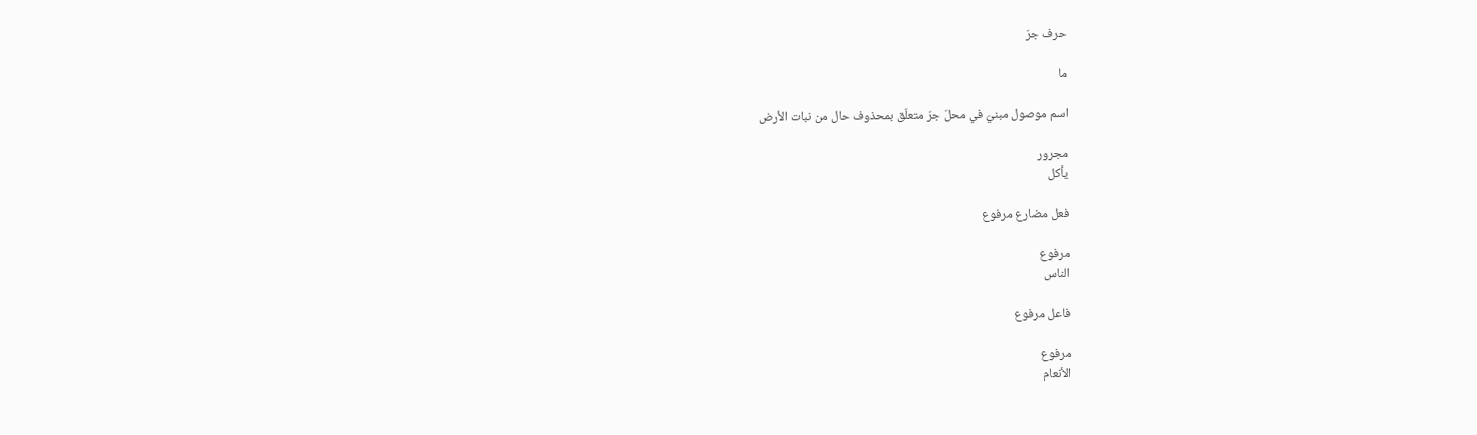حرف جرّ

ما

اسم موصول مبنيّ في محلّ جرّ متعلّق بمحذوف حال من نبات الأرض

مجرور
يأكل

فعل مضارع مرفوع

مرفوع
الناس

فاعل مرفوع

مرفوع
الأنعام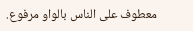معطوف على الناس بالواو مرفوع.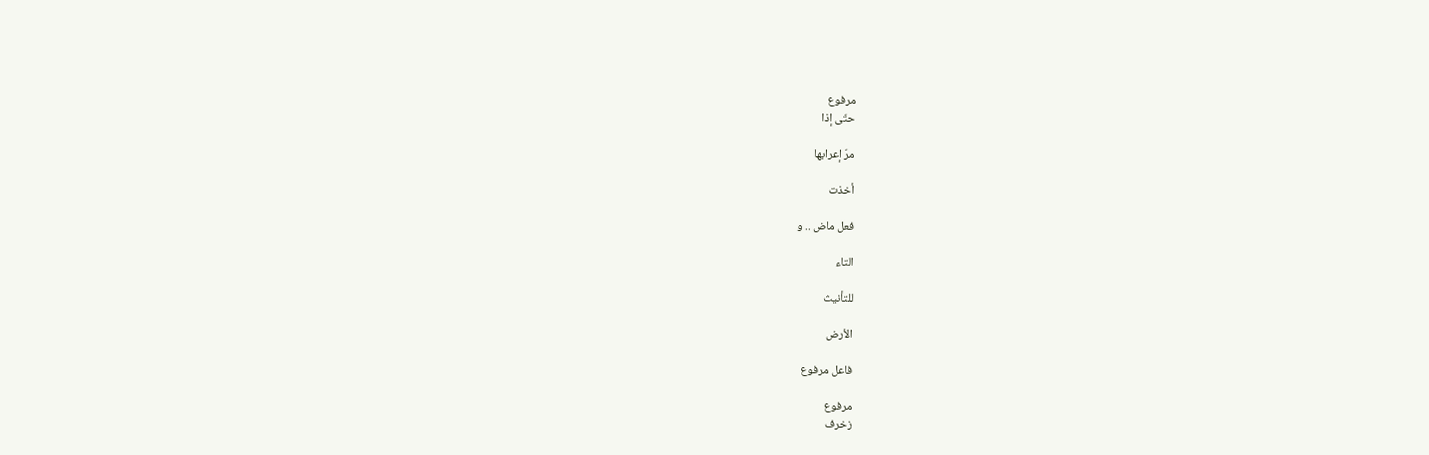مرفوع
حتّى إذا

مرّ إعرابها

أخذت

فعل ماض .. و

التاء

للتأنيث

الأرض

فاعل مرفوع

مرفوع
زخرف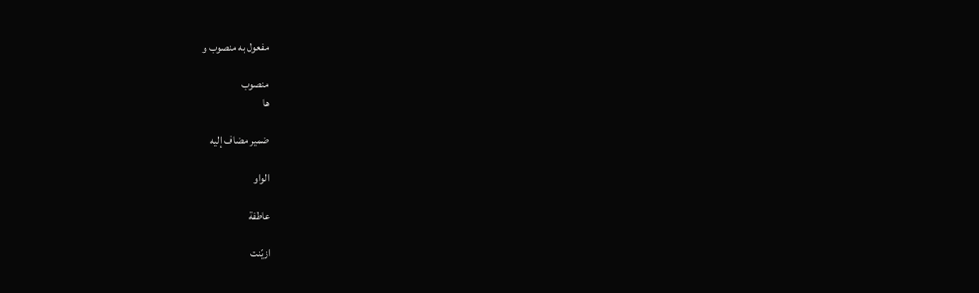مفعول به منصوب و

منصوب
ها

ضمير مضاف إليه

الواو

عاطفة

ازيّنت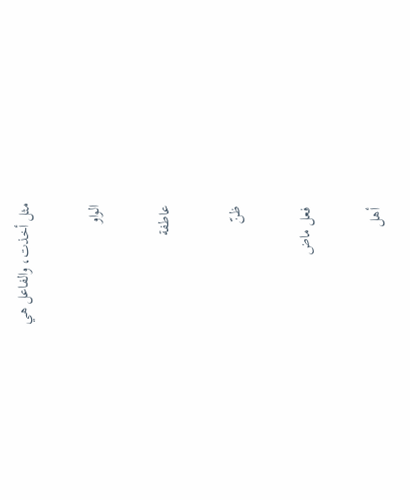مثل أخذت، والفاعل هي

الواو

عاطفة

ظنّ

فعل ماض

أهل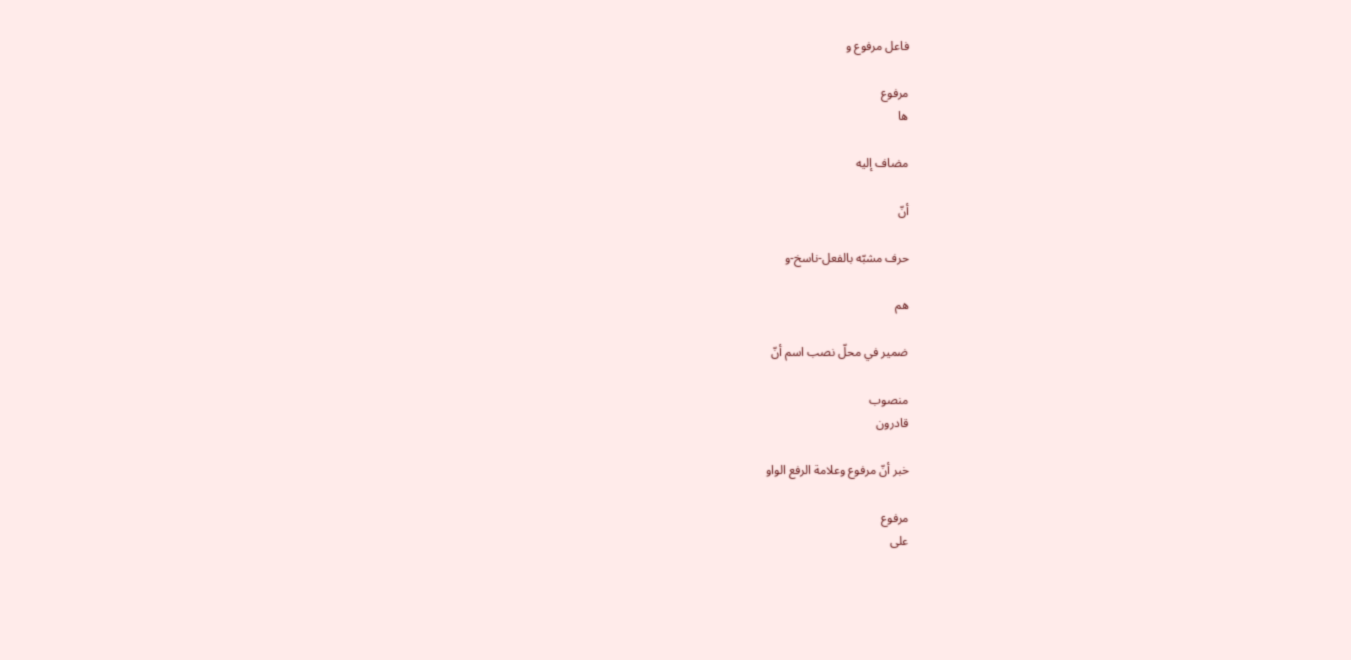فاعل مرفوع و

مرفوع
ها

مضاف إليه

أنّ

حرف مشبّه بالفعل-ناسخ-و

هم

ضمير في محلّ نصب اسم أنّ

منصوب
قادرون

خبر أنّ مرفوع وعلامة الرفع الواو

مرفوع
على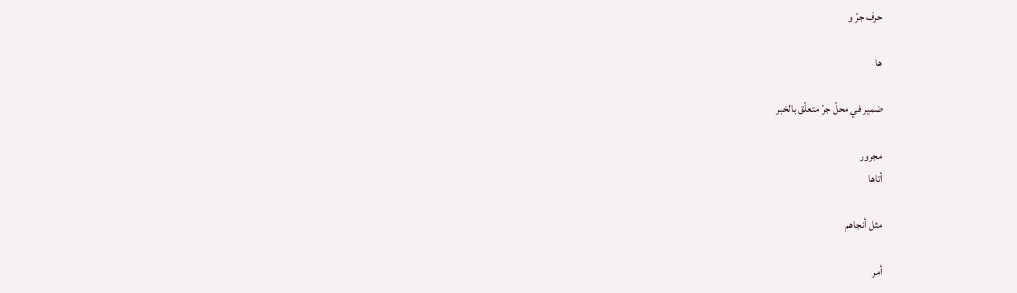حرف جرّ و

ها

ضمير في محلّ جرّ متعلّق بالخبر

مجرور
أتاها

مثل أنجاهم

أمر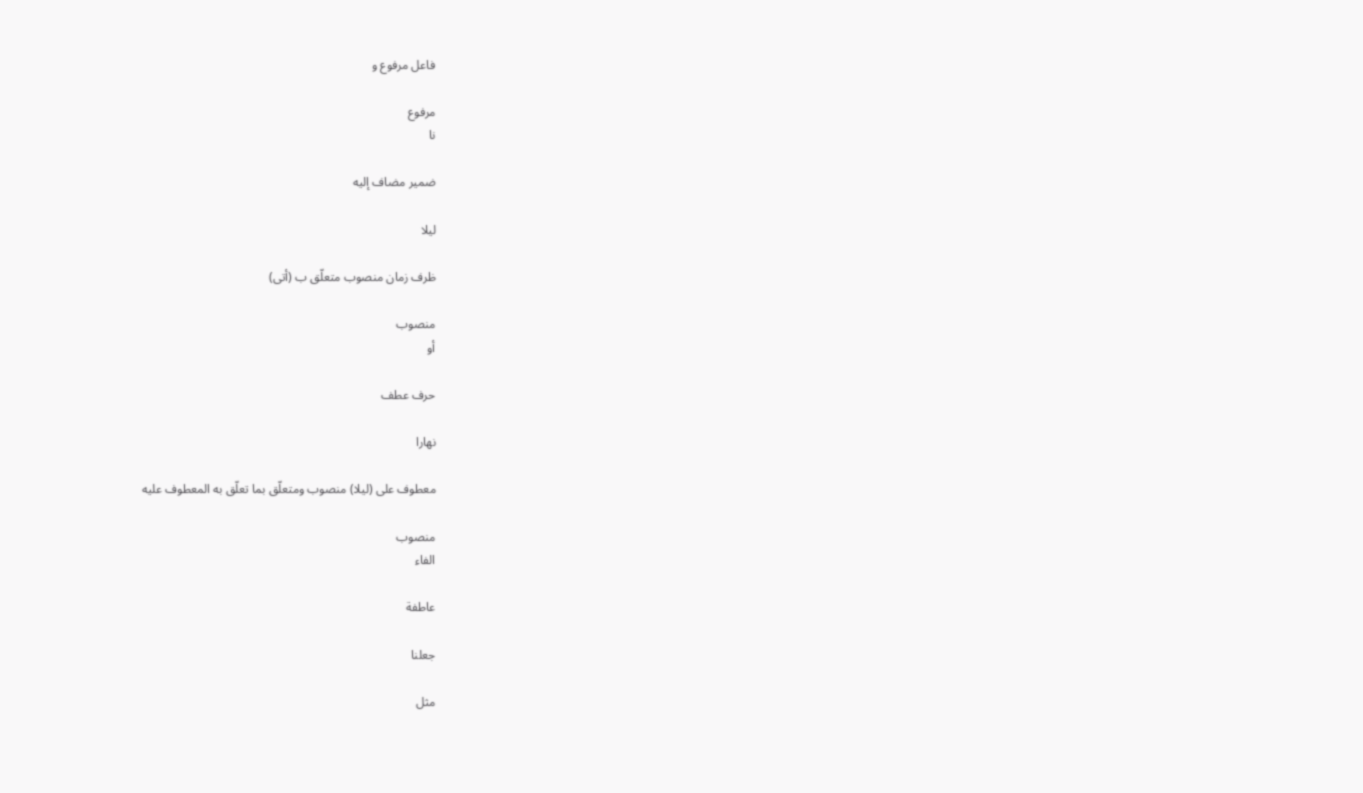فاعل مرفوع و

مرفوع
نا

ضمير مضاف إليه

ليلا

ظرف زمان منصوب متعلّق ب (أتى)

منصوب
أو

حرف عطف

نهارا

معطوف على (ليلا) منصوب ومتعلّق بما تعلّق به المعطوف عليه

منصوب
الفاء

عاطفة

جعلنا

مثل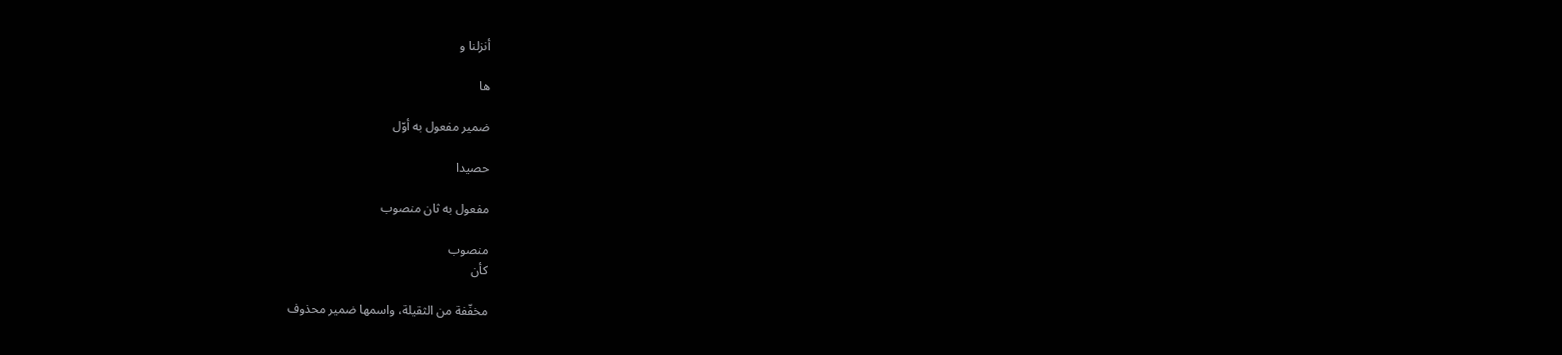أنزلنا و

ها

ضمير مفعول به أوّل

حصيدا

مفعول به ثان منصوب

منصوب
كأن

مخفّفة من الثقيلة، واسمها ضمير محذوف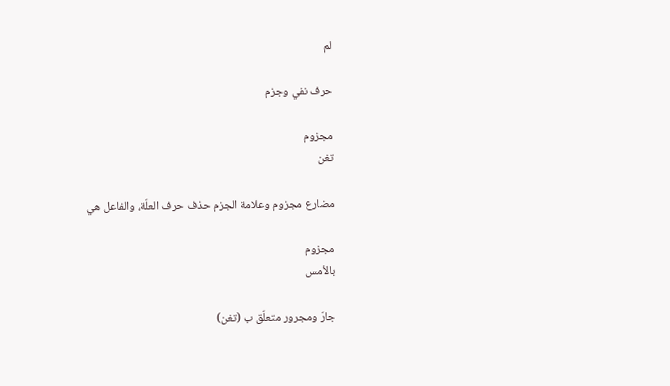لم

حرف نفي وجزم

مجزوم
تغن

مضارع مجزوم وعلامة الجزم حذف حرف العلّة، والفاعل هي

مجزوم
بالأمس

جارّ ومجرور متعلّق ب (تغن)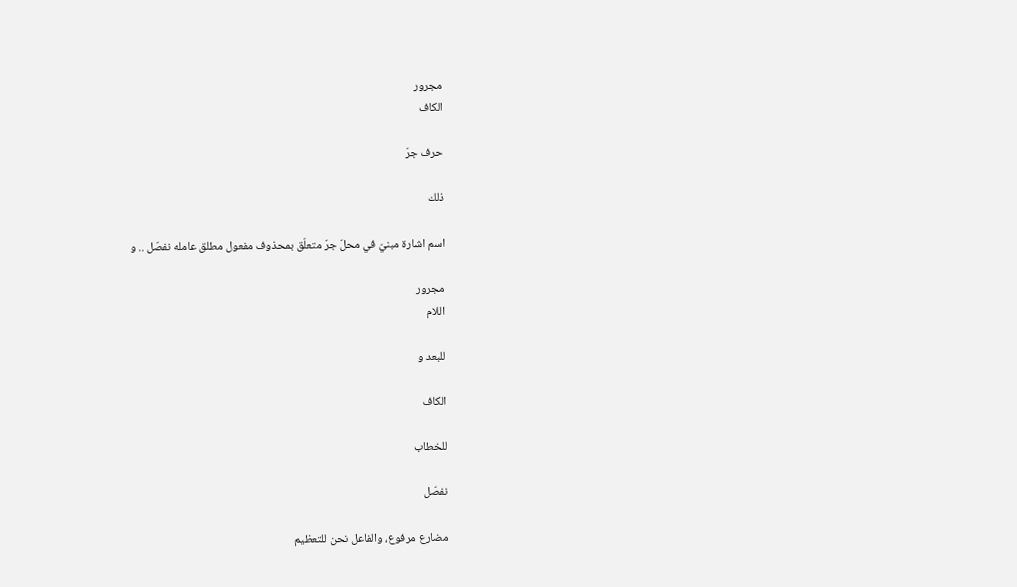مجرور
الكاف

حرف جرّ

ذلك

اسم اشارة مبنيّ في محلّ جرّ متعلّق بمحذوف مفعول مطلق عامله نفصّل .. و

مجرور
اللام

للبعد و

الكاف

للخطاب

نفصّل

مضارع مرفوع، والفاعل نحن للتعظيم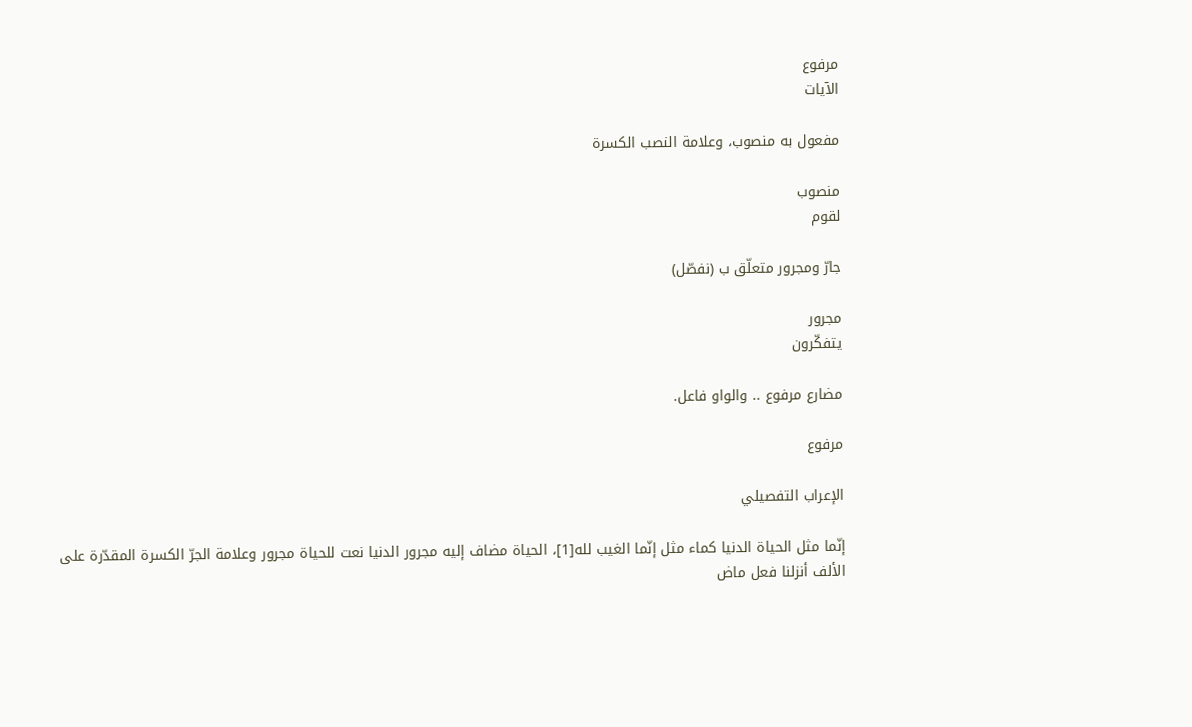مرفوع
الآيات

مفعول به منصوب، وعلامة النصب الكسرة

منصوب
لقوم

جارّ ومجرور متعلّق ب (نفصّل)

مجرور
يتفكّرون

مضارع مرفوع .. والواو فاعل.

مرفوع

الإعراب التفصيلي

إنّما مثل الحياة الدنيا كماء مثل إنّما الغيب لله[1]، الحياة مضاف إليه مجرور الدنيا نعت للحياة مجرور وعلامة الجرّ الكسرة المقدّرة على الألف أنزلنا فعل ماض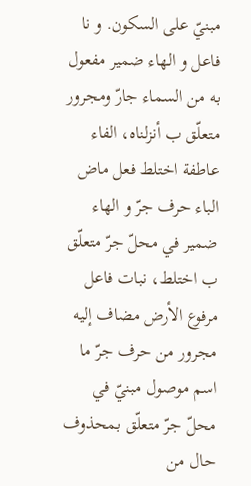مبنيّ على السكون. و نا فاعل و الهاء ضمير مفعول به من السماء جارّ ومجرور متعلّق ب أنزلناه، الفاء عاطفة اختلط فعل ماض الباء حرف جرّ و الهاء ضمير في محلّ جرّ متعلّق ب اختلط، نبات فاعل مرفوع الأرض مضاف إليه مجرور من حرف جرّ ما اسم موصول مبنيّ في محلّ جرّ متعلّق بمحذوف حال من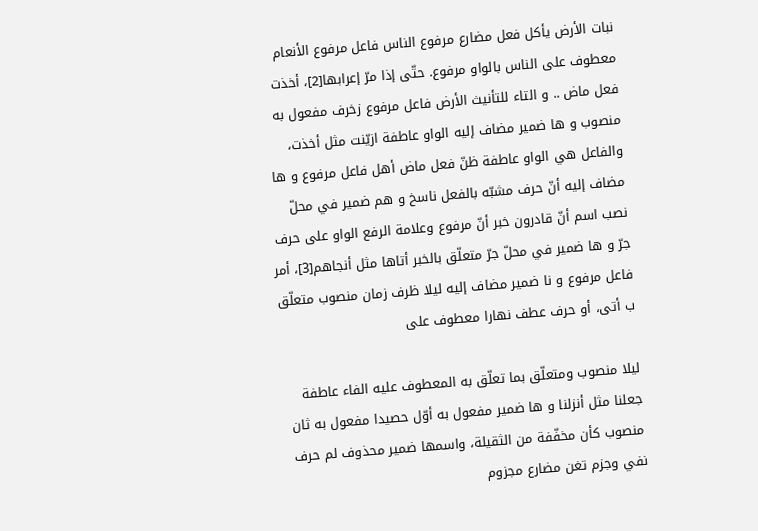نبات الأرض يأكل فعل مضارع مرفوع الناس فاعل مرفوع الأنعام معطوف على الناس بالواو مرفوع. حتّى إذا مرّ إعرابها[2]، أخذت فعل ماض .. و التاء للتأنيث الأرض فاعل مرفوع زخرف مفعول به منصوب و ها ضمير مضاف إليه الواو عاطفة ازيّنت مثل أخذت، والفاعل هي الواو عاطفة ظنّ فعل ماض أهل فاعل مرفوع و ها مضاف إليه أنّ حرف مشبّه بالفعل ناسخ و هم ضمير في محلّ نصب اسم أنّ قادرون خبر أنّ مرفوع وعلامة الرفع الواو على حرف جرّ و ها ضمير في محلّ جرّ متعلّق بالخبر أتاها مثل أنجاهم[3]، أمر فاعل مرفوع و نا ضمير مضاف إليه ليلا ظرف زمان منصوب متعلّق ب أتى، أو حرف عطف نهارا معطوف على

ليلا منصوب ومتعلّق بما تعلّق به المعطوف عليه الفاء عاطفة جعلنا مثل أنزلنا و ها ضمير مفعول به أوّل حصيدا مفعول به ثان منصوب كأن مخفّفة من الثقيلة، واسمها ضمير محذوف لم حرف نفي وجزم تغن مضارع مجزوم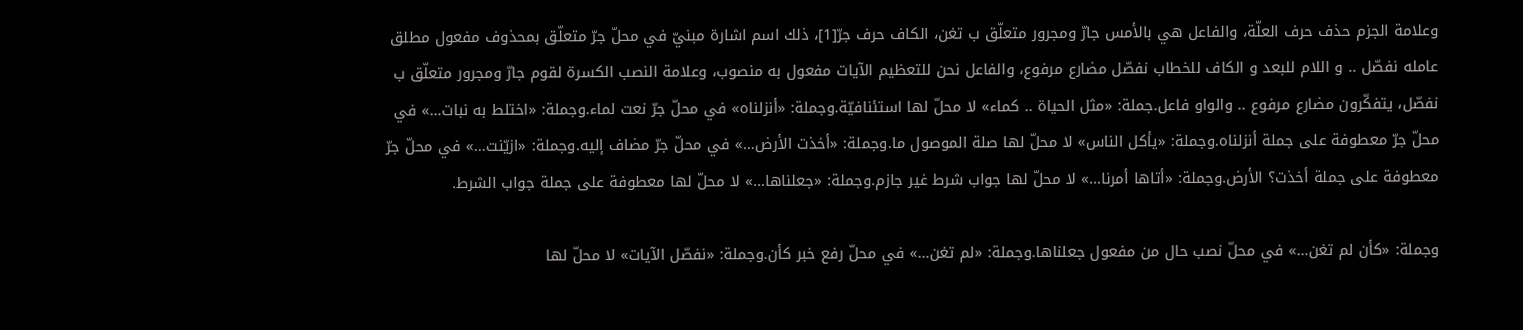وعلامة الجزم حذف حرف العلّة، والفاعل هي بالأمس جارّ ومجرور متعلّق ب تغن، الكاف حرف جرّ[1]، ذلك اسم اشارة مبنيّ في محلّ جرّ متعلّق بمحذوف مفعول مطلق عامله نفصّل .. و اللام للبعد و الكاف للخطاب نفصّل مضارع مرفوع، والفاعل نحن للتعظيم الآيات مفعول به منصوب، وعلامة النصب الكسرة لقوم جارّ ومجرور متعلّق ب نفصّل، يتفكّرون مضارع مرفوع .. والواو فاعل.جملة: «مثل الحياة .. كماء» لا محلّ لها استئنافيّة.وجملة: «أنزلناه» في محلّ جرّ نعت لماء.وجملة: «اختلط به نبات…» في محلّ جرّ معطوفة على جملة أنزلناه.وجملة: «يأكل الناس» لا محلّ لها صلة الموصول ما.وجملة: «أخذت الأرض…» في محلّ جرّ مضاف إليه.وجملة: «ازيّنت…» في محلّ جرّ معطوفة على جملة أخذت؟ الأرض.وجملة: «أتاها أمرنا…» لا محلّ لها جواب شرط غير جازم.وجملة: «جعلناها…» لا محلّ لها معطوفة على جملة جواب الشرط.

وجملة: «كأن لم تغن…» في محلّ نصب حال من مفعول جعلناها.وجملة: «لم تغن…» في محلّ رفع خبر كأن.وجملة: «نفصّل الآيات» لا محلّ لها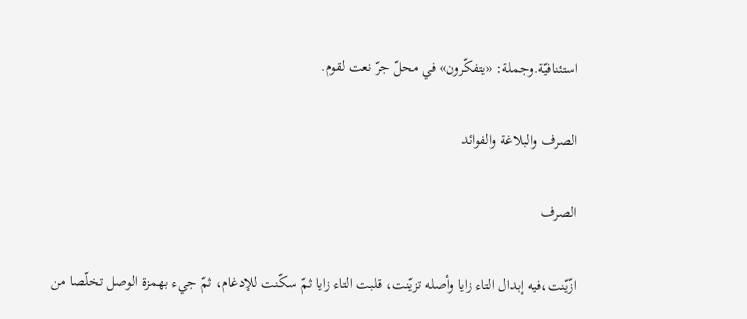استئنافيّة.وجملة: «يتفكّرون» في محلّ جرّ نعت لقوم.

الصرف والبلاغة والفوائد

الصرف

ازّيّنت،فيه إبدال التاء زايا وأصله تزيّنت، قلبت التاء زايا ثمّ سكّنت للإدغام، ثمّ جيء بهمزة الوصل تخلّصا من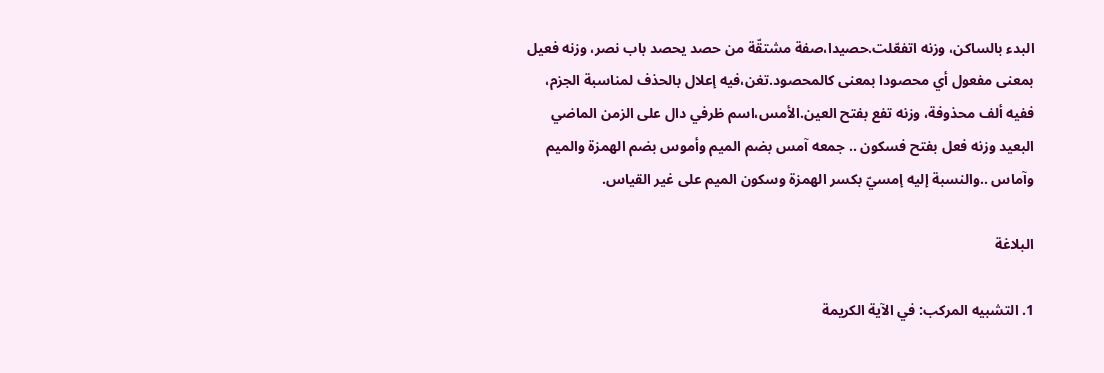البدء بالساكن، وزنه اتفعّلت.حصيدا،صفة مشتقّة من حصد يحصد باب نصر، وزنه فعيل بمعنى مفعول أي محصودا بمعنى كالمحصود.تغن،فيه إعلال بالحذف لمناسبة الجزم، ففيه ألف محذوفة، وزنه تفع بفتح العين.الأمس،اسم ظرفي دال على الزمن الماضي البعيد وزنه فعل بفتح فسكون .. جمعه آمس بضم الميم وأموس بضم الهمزة والميم وآماس ..والنسبة إليه إمسيّ بكسر الهمزة وسكون الميم على غير القياس.

البلاغة

1. التشبيه المركب: في الآية الكريمة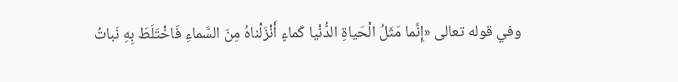وفي قوله تعالى «إِنَّما مَثَلُ الْحَياةِ الدُّنْيا كَماءٍ أَنْزَلْناهُ مِنَ السَّماءِ فَاخْتَلَطَ بِهِ نَباتُ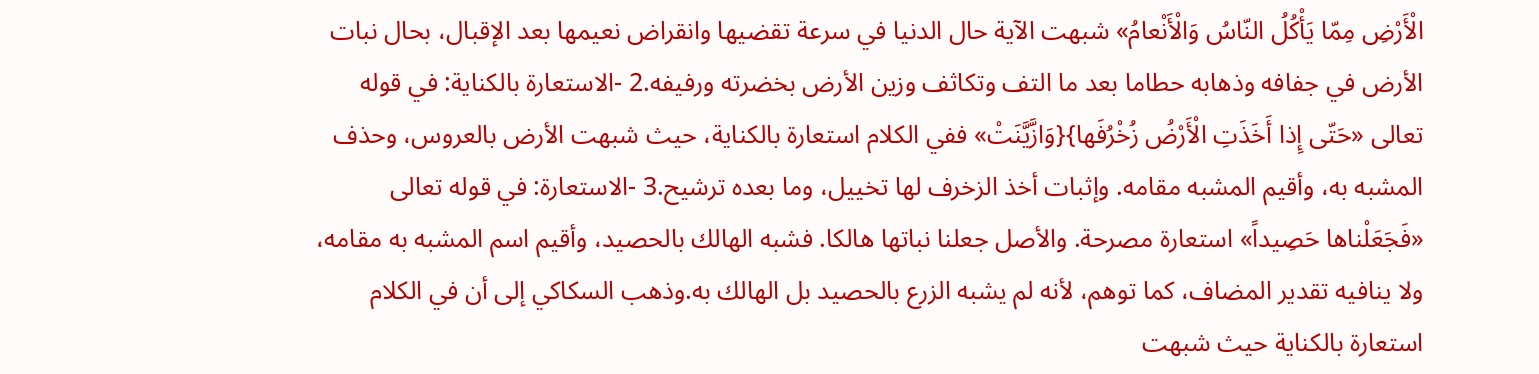الْأَرْضِ مِمّا يَأْكُلُ النّاسُ وَالْأَنْعامُ» شبهت الآية حال الدنيا في سرعة تقضيها وانقراض نعيمها بعد الإقبال، بحال نبات الأرض في جفافه وذهابه حطاما بعد ما التف وتكاثف وزين الأرض بخضرته ورفيفه.2 -الاستعارة بالكناية: في قوله تعالى «حَتّى إِذا أَخَذَتِ الْأَرْضُ زُخْرُفَها}{وَازَّيَّنَتْ» ففي الكلام استعارة بالكناية، حيث شبهت الأرض بالعروس، وحذف المشبه به، وأقيم المشبه مقامه. وإثبات أخذ الزخرف لها تخييل، وما بعده ترشيح.3 -الاستعارة: في قوله تعالى «فَجَعَلْناها حَصِيداً» استعارة مصرحة. والأصل جعلنا نباتها هالكا. فشبه الهالك بالحصيد، وأقيم اسم المشبه به مقامه، ولا ينافيه تقدير المضاف، كما توهم، لأنه لم يشبه الزرع بالحصيد بل الهالك به.وذهب السكاكي إلى أن في الكلام استعارة بالكناية حيث شبهت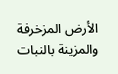الأرض المزخرفة والمزينة بالنبات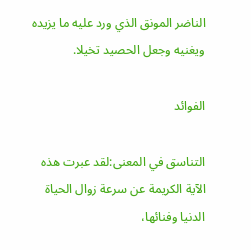الناضر المونق الذي ورد عليه ما يزيده ويغنيه وجعل الحصيد تخيلا.

الفوائد

التناسق في المعنى:لقد عبرت هذه الآية الكريمة عن سرعة زوال الحياة الدنيا وفنائها،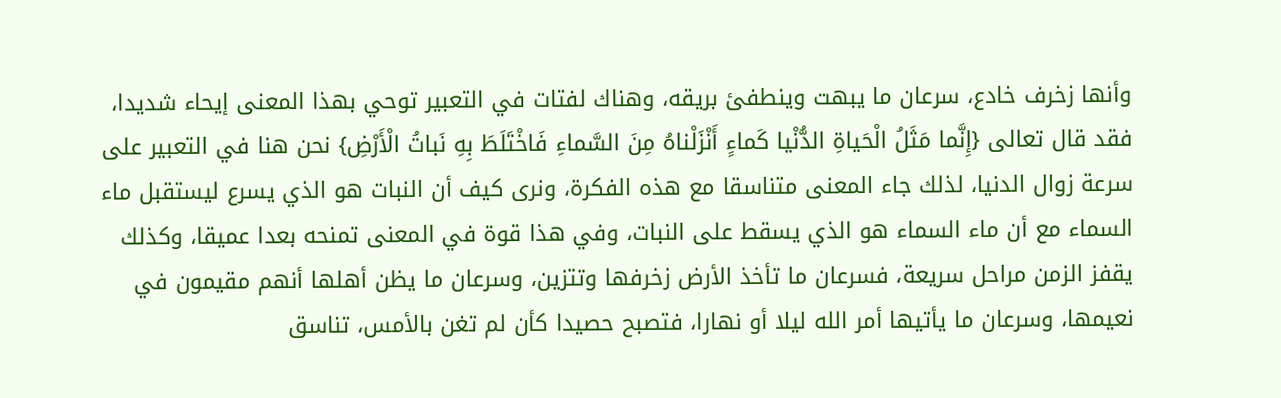وأنها زخرف خادع، سرعان ما يبهت وينطفئ بريقه، وهناك لفتات في التعبير توحي بهذا المعنى إيحاء شديدا، فقد قال تعالى {إِنَّما مَثَلُ الْحَياةِ الدُّنْيا كَماءٍ أَنْزَلْناهُ مِنَ السَّماءِ فَاخْتَلَطَ بِهِ نَباتُ الْأَرْضِ} نحن هنا في التعبير على سرعة زوال الدنيا، لذلك جاء المعنى متناسقا مع هذه الفكرة، ونرى كيف أن النبات هو الذي يسرع ليستقبل ماء السماء مع أن ماء السماء هو الذي يسقط على النبات، وفي هذا قوة في المعنى تمنحه بعدا عميقا، وكذلك يقفز الزمن مراحل سريعة، فسرعان ما تأخذ الأرض زخرفها وتتزين، وسرعان ما يظن أهلها أنهم مقيمون في نعيمها، وسرعان ما يأتيها أمر الله ليلا أو نهارا، فتصبح حصيدا كأن لم تغن بالأمس، تناسق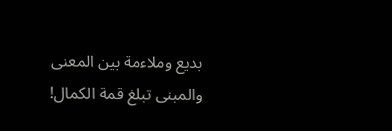بديع وملاءمة بين المعنى والمبنى تبلغ قمة الكمال!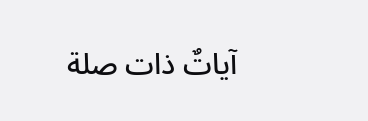آياتٌ ذات صلة